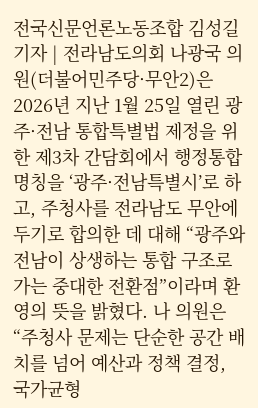전국신문언론노동조합 김성길 기자 | 전라남도의회 나광국 의원(더불어민주당·무안2)은 2026년 지난 1월 25일 열린 광주·전남 통합특별법 제정을 위한 제3차 간담회에서 행정통합 명칭을 ‘광주·전남특별시’로 하고, 주청사를 전라남도 무안에 두기로 합의한 데 대해 “광주와 전남이 상생하는 통합 구조로 가는 중대한 전환점”이라며 환영의 뜻을 밝혔다. 나 의원은 “주청사 문제는 단순한 공간 배치를 넘어 예산과 정책 결정, 국가균형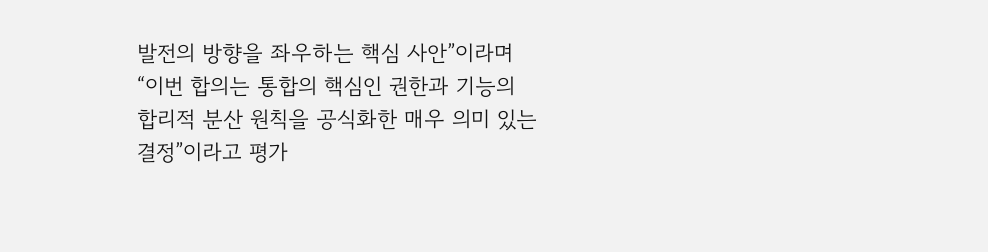발전의 방향을 좌우하는 핵심 사안”이라며 “이번 합의는 통합의 핵심인 권한과 기능의 합리적 분산 원칙을 공식화한 매우 의미 있는 결정”이라고 평가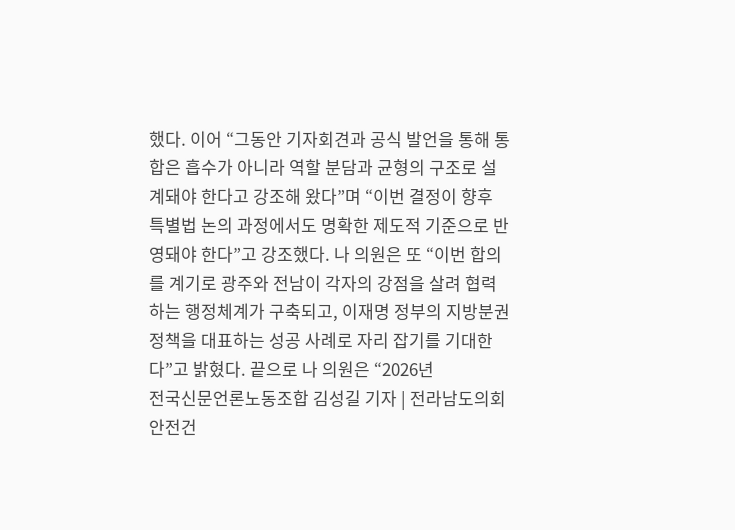했다. 이어 “그동안 기자회견과 공식 발언을 통해 통합은 흡수가 아니라 역할 분담과 균형의 구조로 설계돼야 한다고 강조해 왔다”며 “이번 결정이 향후 특별법 논의 과정에서도 명확한 제도적 기준으로 반영돼야 한다”고 강조했다. 나 의원은 또 “이번 합의를 계기로 광주와 전남이 각자의 강점을 살려 협력하는 행정체계가 구축되고, 이재명 정부의 지방분권 정책을 대표하는 성공 사례로 자리 잡기를 기대한다”고 밝혔다. 끝으로 나 의원은 “2026년
전국신문언론노동조합 김성길 기자 | 전라남도의회 안전건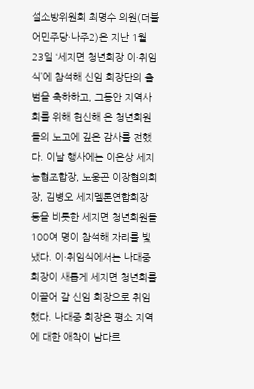설소방위원회 최명수 의원(더불어민주당·나주2)은 지난 1월 23일 ‘세지면 청년회장 이·취임식’에 참석해 신임 회장단의 출범을 축하하고, 그동안 지역사회를 위해 헌신해 온 청년회원들의 노고에 깊은 감사를 전했다. 이날 행사에는 이은상 세지농협조합장, 노웅곤 이장협의회장, 김병오 세지멜론연합회장 등을 비롯한 세지면 청년회원들 100여 명이 참석해 자리를 빛냈다. 이·취임식에서는 나대중 회장이 새롭게 세지면 청년회를 이끌어 갈 신임 회장으로 취임했다. 나대중 회장은 평소 지역에 대한 애착이 남다르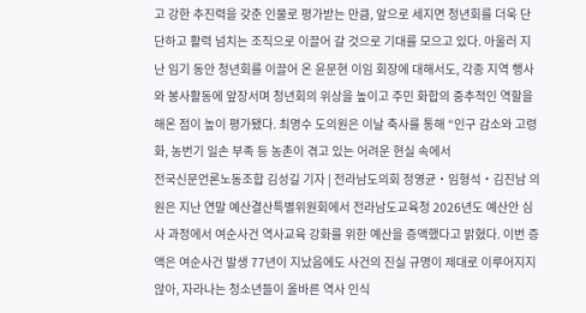고 강한 추진력을 갖춘 인물로 평가받는 만큼, 앞으로 세지면 청년회를 더욱 단단하고 활력 넘치는 조직으로 이끌어 갈 것으로 기대를 모으고 있다. 아울러 지난 임기 동안 청년회를 이끌어 온 윤문현 이임 회장에 대해서도, 각종 지역 행사와 봉사활동에 앞장서며 청년회의 위상을 높이고 주민 화합의 중추적인 역할을 해온 점이 높이 평가됐다. 최명수 도의원은 이날 축사를 통해 “인구 감소와 고령화, 농번기 일손 부족 등 농촌이 겪고 있는 어려운 현실 속에서
전국신문언론노동조합 김성길 기자 | 전라남도의회 정영균‧임형석‧김진남 의원은 지난 연말 예산결산특별위원회에서 전라남도교육청 2026년도 예산안 심사 과정에서 여순사건 역사교육 강화를 위한 예산을 증액했다고 밝혔다. 이번 증액은 여순사건 발생 77년이 지났음에도 사건의 진실 규명이 제대로 이루어지지 않아, 자라나는 청소년들이 올바른 역사 인식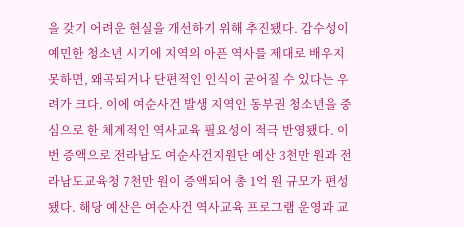을 갖기 어려운 현실을 개선하기 위해 추진됐다. 감수성이 예민한 청소년 시기에 지역의 아픈 역사를 제대로 배우지 못하면, 왜곡되거나 단편적인 인식이 굳어질 수 있다는 우려가 크다. 이에 여순사건 발생 지역인 동부권 청소년을 중심으로 한 체계적인 역사교육 필요성이 적극 반영됐다. 이번 증액으로 전라남도 여순사건지원단 예산 3천만 원과 전라남도교육청 7천만 원이 증액되어 총 1억 원 규모가 편성됐다. 해당 예산은 여순사건 역사교육 프로그램 운영과 교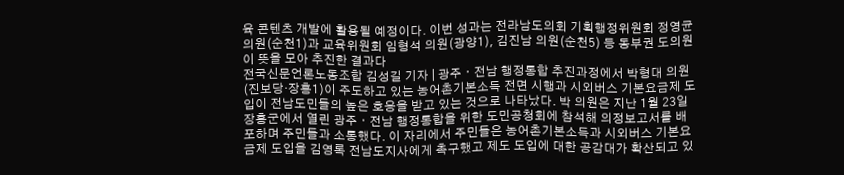육 콘텐츠 개발에 활용될 예정이다. 이번 성과는 전라남도의회 기획행정위원회 정영균 의원(순천1)과 교육위원회 임형석 의원(광양1), 김진남 의원(순천5) 등 동부권 도의원이 뜻을 모아 추진한 결과다
전국신문언론노동조합 김성길 기자 | 광주ㆍ전남 행정통합 추진과정에서 박형대 의원(진보당·장흥1)이 주도하고 있는 농어촌기본소득 전면 시행과 시외버스 기본요금제 도입이 전남도민들의 높은 호응을 받고 있는 것으로 나타났다. 박 의원은 지난 1월 23일 장흥군에서 열린 광주ㆍ전남 행정통합을 위한 도민공청회에 참석해 의정보고서를 배포하며 주민들과 소통했다. 이 자리에서 주민들은 농어촌기본소득과 시외버스 기본요금제 도입을 김영록 전남도지사에게 촉구했고 제도 도입에 대한 공감대가 확산되고 있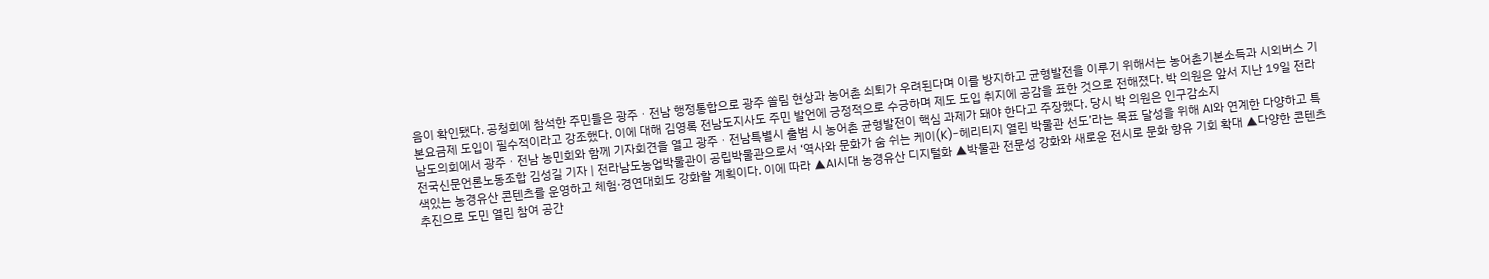음이 확인됐다. 공청회에 참석한 주민들은 광주ㆍ전남 행정통합으로 광주 쏠림 현상과 농어촌 쇠퇴가 우려된다며 이를 방지하고 균형발전을 이루기 위해서는 농어촌기본소득과 시외버스 기본요금제 도입이 필수적이라고 강조했다. 이에 대해 김영록 전남도지사도 주민 발언에 긍정적으로 수긍하며 제도 도입 취지에 공감을 표한 것으로 전해졌다. 박 의원은 앞서 지난 19일 전라남도의회에서 광주ㆍ전남 농민회와 함께 기자회견을 열고 광주ㆍ전남특별시 출범 시 농어촌 균형발전이 핵심 과제가 돼야 한다고 주장했다. 당시 박 의원은 인구감소지
전국신문언론노동조합 김성길 기자 | 전라남도농업박물관이 공립박물관으로서 ‘역사와 문화가 숨 쉬는 케이(K)-헤리티지 열린 박물관 선도’라는 목표 달성을 위해 AI와 연계한 다양하고 특색있는 농경유산 콘텐츠를 운영하고 체험·경연대회도 강화할 계획이다. 이에 따라 ▲AI시대 농경유산 디지털화 ▲박물관 전문성 강화와 새로운 전시로 문화 향유 기회 확대 ▲다양한 콘텐츠 추진으로 도민 열린 참여 공간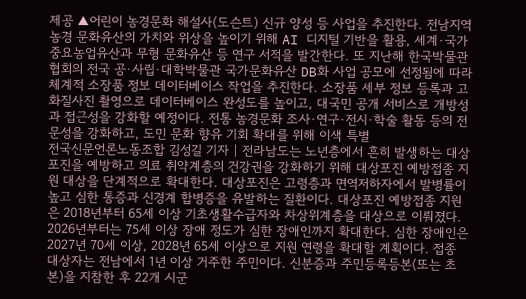제공 ▲어린이 농경문화 해설사(도슨트) 신규 양성 등 사업을 추진한다. 전남지역 농경 문화유산의 가치와 위상을 높이기 위해 AI 디지털 기반을 활용, 세계·국가중요농업유산과 무형 문화유산 등 연구 서적을 발간한다. 또 지난해 한국박물관협회의 전국 공·사립·대학박물관 국가문화유산 DB화 사업 공모에 선정됨에 따라 체계적 소장품 정보 데이터베이스 작업을 추진한다. 소장품 세부 정보 등록과 고화질사진 촬영으로 데이터베이스 완성도를 높이고, 대국민 공개 서비스로 개방성과 접근성을 강화할 예정이다. 전통 농경문화 조사·연구·전시·학술 활동 등의 전문성을 강화하고, 도민 문화 향유 기회 확대를 위해 이색 특별
전국신문언론노동조합 김성길 기자 | 전라남도는 노년층에서 흔히 발생하는 대상포진을 예방하고 의료 취약계층의 건강권을 강화하기 위해 대상포진 예방접종 지원 대상을 단계적으로 확대한다. 대상포진은 고령층과 면역저하자에서 발병률이 높고 심한 통증과 신경계 합병증을 유발하는 질환이다. 대상포진 예방접종 지원은 2018년부터 65세 이상 기초생활수급자와 차상위계층을 대상으로 이뤄졌다. 2026년부터는 75세 이상 장애 정도가 심한 장애인까지 확대한다. 심한 장애인은 2027년 70세 이상, 2028년 65세 이상으로 지원 연령을 확대할 계획이다. 접종 대상자는 전남에서 1년 이상 거주한 주민이다. 신분증과 주민등록등본(또는 초본)을 지참한 후 22개 시군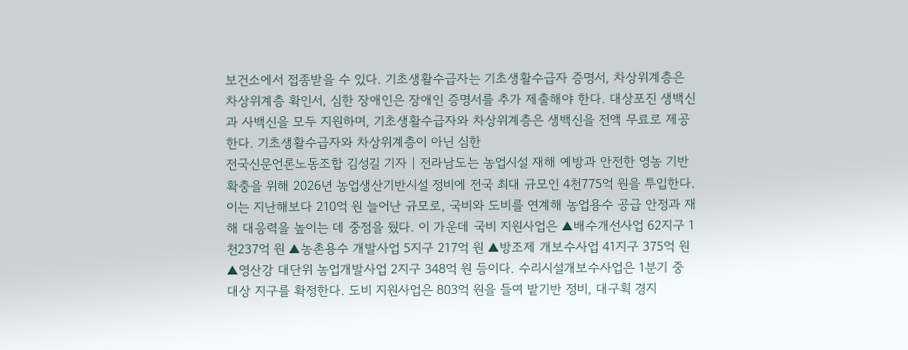보건소에서 접종받을 수 있다. 기초생활수급자는 기초생활수급자 증명서, 차상위계층은 차상위계층 확인서, 심한 장애인은 장애인 증명서를 추가 제출해야 한다. 대상포진 생백신과 사백신을 모두 지원하며, 기초생활수급자와 차상위계층은 생백신을 전액 무료로 제공한다. 기초생활수급자와 차상위계층이 아닌 심한
전국신문언론노동조합 김성길 기자 | 전라남도는 농업시설 재해 예방과 안전한 영농 기반 확충을 위해 2026년 농업생산기반시설 정비에 전국 최대 규모인 4천775억 원을 투입한다. 이는 지난해보다 210억 원 늘어난 규모로, 국비와 도비를 연계해 농업용수 공급 안정과 재해 대응력을 높이는 데 중점을 뒀다. 이 가운데 국비 지원사업은 ▲배수개선사업 62지구 1천237억 원 ▲농촌용수 개발사업 5지구 217억 원 ▲방조제 개보수사업 41지구 375억 원 ▲영산강 대단위 농업개발사업 2지구 348억 원 등이다. 수리시설개보수사업은 1분기 중 대상 지구를 확정한다. 도비 지원사업은 803억 원을 들여 밭기반 정비, 대구획 경지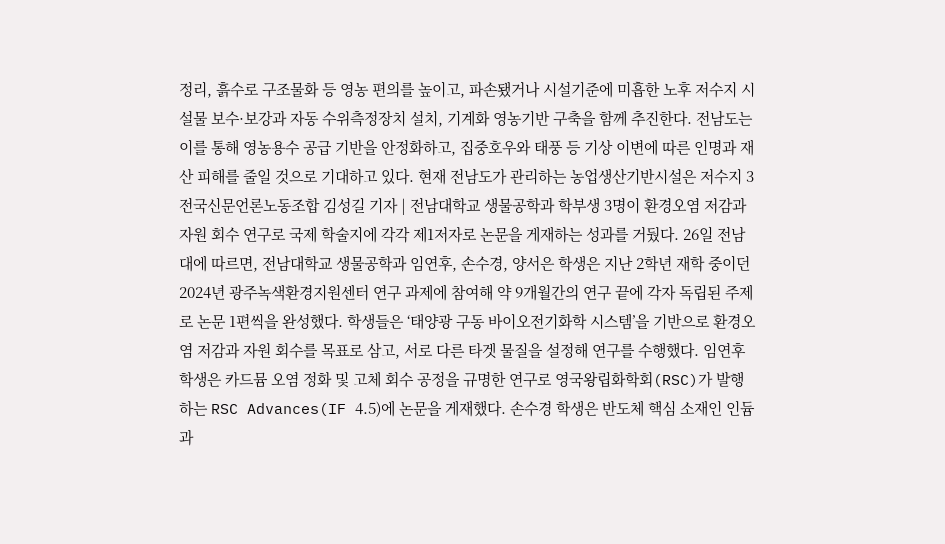정리, 흙수로 구조물화 등 영농 편의를 높이고, 파손됐거나 시설기준에 미흡한 노후 저수지 시설물 보수·보강과 자동 수위측정장치 설치, 기계화 영농기반 구축을 함께 추진한다. 전남도는 이를 통해 영농용수 공급 기반을 안정화하고, 집중호우와 태풍 등 기상 이변에 따른 인명과 재산 피해를 줄일 것으로 기대하고 있다. 현재 전남도가 관리하는 농업생산기반시설은 저수지 3
전국신문언론노동조합 김성길 기자 | 전남대학교 생물공학과 학부생 3명이 환경오염 저감과 자원 회수 연구로 국제 학술지에 각각 제1저자로 논문을 게재하는 성과를 거뒀다. 26일 전남대에 따르면, 전남대학교 생물공학과 임연후, 손수경, 양서은 학생은 지난 2학년 재학 중이던 2024년 광주녹색환경지원센터 연구 과제에 참여해 약 9개월간의 연구 끝에 각자 독립된 주제로 논문 1편씩을 완성했다. 학생들은 ‘태양광 구동 바이오전기화학 시스템’을 기반으로 환경오염 저감과 자원 회수를 목표로 삼고, 서로 다른 타겟 물질을 설정해 연구를 수행했다. 임연후 학생은 카드뮴 오염 정화 및 고체 회수 공정을 규명한 연구로 영국왕립화학회(RSC)가 발행하는 RSC Advances(IF 4.5)에 논문을 게재했다. 손수경 학생은 반도체 핵심 소재인 인듐과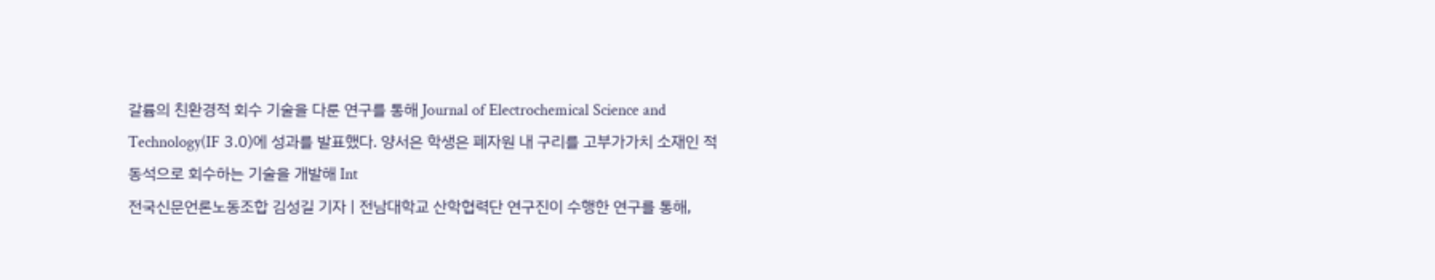갈륨의 친환경적 회수 기술을 다룬 연구를 통해 Journal of Electrochemical Science and Technology(IF 3.0)에 성과를 발표했다. 양서은 학생은 폐자원 내 구리를 고부가가치 소재인 적동석으로 회수하는 기술을 개발해 Int
전국신문언론노동조합 김성길 기자 | 전남대학교 산학협력단 연구진이 수행한 연구를 통해,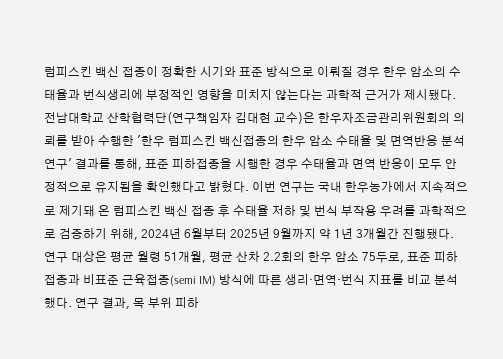럼피스킨 백신 접종이 정확한 시기와 표준 방식으로 이뤄질 경우 한우 암소의 수태율과 번식생리에 부정적인 영향을 미치지 않는다는 과학적 근거가 제시됐다. 전남대학교 산학협력단(연구책임자 김대현 교수)은 한우자조금관리위원회의 의뢰를 받아 수행한 '한우 럼피스킨 백신접종의 한우 암소 수태율 및 면역반응 분석 연구' 결과를 통해, 표준 피하접종을 시행한 경우 수태율과 면역 반응이 모두 안정적으로 유지됨을 확인했다고 밝혔다. 이번 연구는 국내 한우농가에서 지속적으로 제기돼 온 럼피스킨 백신 접종 후 수태율 저하 및 번식 부작용 우려를 과학적으로 검증하기 위해, 2024년 6월부터 2025년 9월까지 약 1년 3개월간 진행됐다. 연구 대상은 평균 월령 51개월, 평균 산차 2.2회의 한우 암소 75두로, 표준 피하접종과 비표준 근육접종(semi IM) 방식에 따른 생리·면역·번식 지표를 비교 분석했다. 연구 결과, 목 부위 피하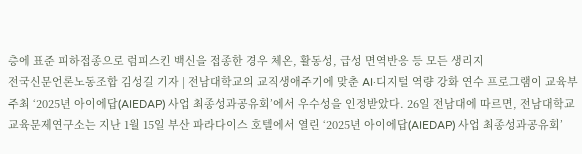층에 표준 피하접종으로 럼피스킨 백신을 접종한 경우 체온, 활동성, 급성 면역반응 등 모든 생리지
전국신문언론노동조합 김성길 기자 | 전남대학교의 교직생애주기에 맞춘 AI·디지털 역량 강화 연수 프로그램이 교육부 주최 ‘2025년 아이에답(AIEDAP) 사업 최종성과공유회’에서 우수성을 인정받았다. 26일 전남대에 따르면, 전남대학교 교육문제연구소는 지난 1월 15일 부산 파라다이스 호텔에서 열린 ‘2025년 아이에답(AIEDAP) 사업 최종성과공유회’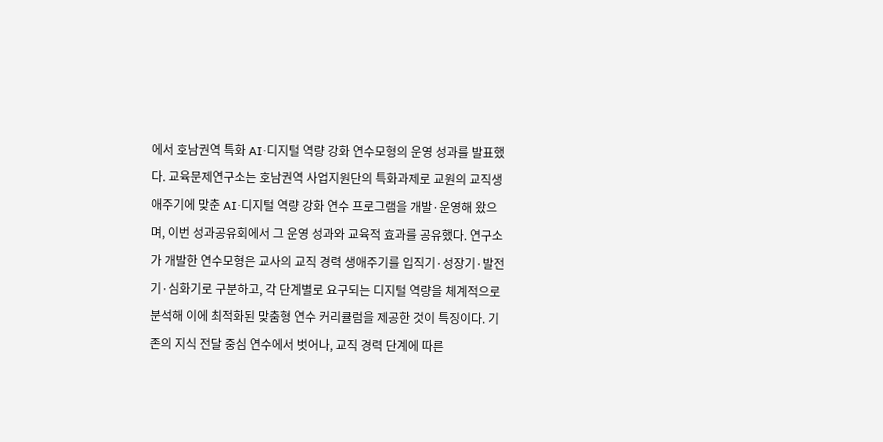에서 호남권역 특화 AI·디지털 역량 강화 연수모형의 운영 성과를 발표했다. 교육문제연구소는 호남권역 사업지원단의 특화과제로 교원의 교직생애주기에 맞춘 AI·디지털 역량 강화 연수 프로그램을 개발·운영해 왔으며, 이번 성과공유회에서 그 운영 성과와 교육적 효과를 공유했다. 연구소가 개발한 연수모형은 교사의 교직 경력 생애주기를 입직기·성장기·발전기·심화기로 구분하고, 각 단계별로 요구되는 디지털 역량을 체계적으로 분석해 이에 최적화된 맞춤형 연수 커리큘럼을 제공한 것이 특징이다. 기존의 지식 전달 중심 연수에서 벗어나, 교직 경력 단계에 따른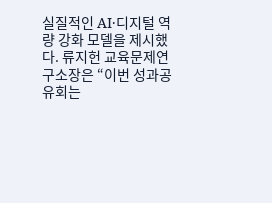실질적인 AI·디지털 역량 강화 모델을 제시했다. 류지헌 교육문제연구소장은 “이번 성과공유회는